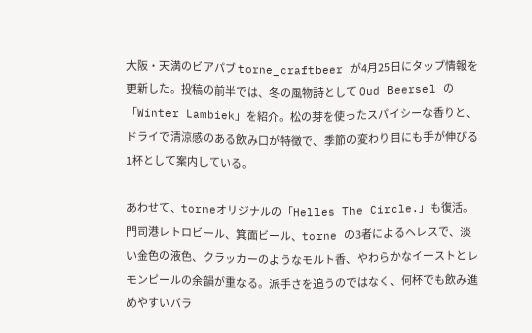大阪・天満のビアパブ torne_craftbeer が4月25日にタップ情報を更新した。投稿の前半では、冬の風物詩として Oud Beersel の「Winter Lambiek」を紹介。松の芽を使ったスパイシーな香りと、ドライで清涼感のある飲み口が特徴で、季節の変わり目にも手が伸びる1杯として案内している。

あわせて、torneオリジナルの「Helles The Circle.」も復活。門司港レトロビール、箕面ビール、torne の3者によるヘレスで、淡い金色の液色、クラッカーのようなモルト香、やわらかなイーストとレモンピールの余韻が重なる。派手さを追うのではなく、何杯でも飲み進めやすいバラ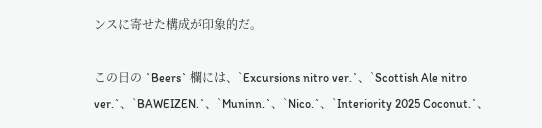ンスに寄せた構成が印象的だ。

この日の `Beers` 欄には、`Excursions nitro ver.`、`Scottish Ale nitro ver.`、`BAWEIZEN.`、`Muninn.`、`Nico.`、`Interiority 2025 Coconut.`、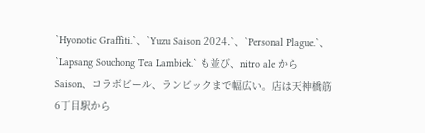`Hyonotic Graffiti.`、`Yuzu Saison 2024.`、`Personal Plague.`、`Lapsang Souchong Tea Lambiek.` も並び、nitro ale から Saison、コラボビール、ランビックまで幅広い。店は天神橋筋6丁目駅から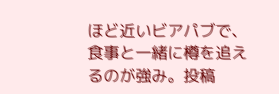ほど近いビアパブで、食事と一緒に樽を追えるのが強み。投稿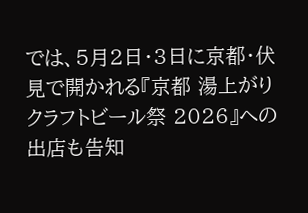では、5月2日・3日に京都・伏見で開かれる『京都 湯上がりクラフトビール祭 2026』への出店も告知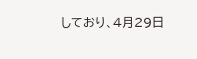しており、4月29日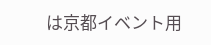は京都イベント用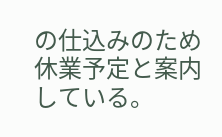の仕込みのため休業予定と案内している。